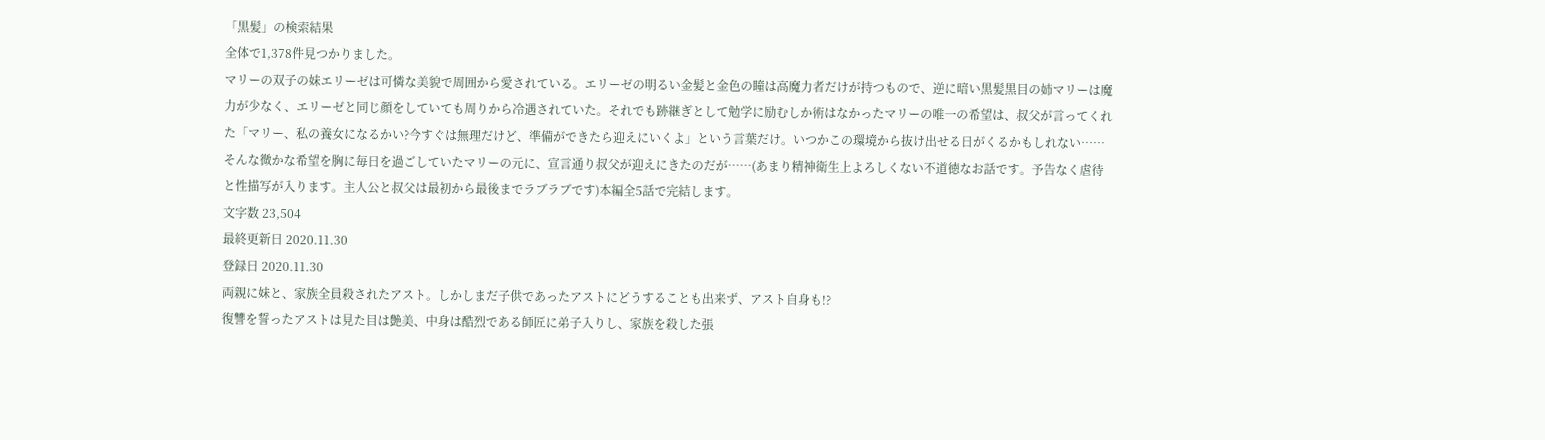「黒髪」の検索結果
全体で1,378件見つかりました。
マリーの双子の妹エリーゼは可憐な美貌で周囲から愛されている。エリーゼの明るい金髪と金色の瞳は高魔力者だけが持つもので、逆に暗い黒髪黒目の姉マリーは魔力が少なく、エリーゼと同じ顔をしていても周りから冷遇されていた。それでも跡継ぎとして勉学に励むしか術はなかったマリーの唯一の希望は、叔父が言ってくれた「マリー、私の養女になるかい?今すぐは無理だけど、準備ができたら迎えにいくよ」という言葉だけ。いつかこの環境から抜け出せる日がくるかもしれない……そんな微かな希望を胸に毎日を過ごしていたマリーの元に、宣言通り叔父が迎えにきたのだが……(あまり精神衛生上よろしくない不道徳なお話です。予告なく虐待と性描写が入ります。主人公と叔父は最初から最後までラブラブです)本編全5話で完結します。
文字数 23,504
最終更新日 2020.11.30
登録日 2020.11.30
両親に妹と、家族全員殺されたアスト。しかしまだ子供であったアストにどうすることも出来ず、アスト自身も!?
復讐を誓ったアストは見た目は艶美、中身は酷烈である師匠に弟子入りし、家族を殺した張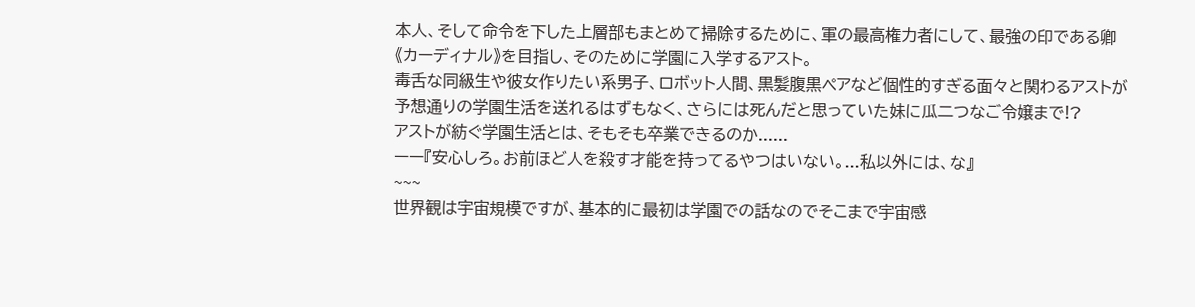本人、そして命令を下した上層部もまとめて掃除するために、軍の最高権力者にして、最強の印である卿《カーディナル》を目指し、そのために学園に入学するアスト。
毒舌な同級生や彼女作りたい系男子、ロボット人間、黒髪腹黒ペアなど個性的すぎる面々と関わるアストが予想通りの学園生活を送れるはずもなく、さらには死んだと思っていた妹に瓜二つなご令嬢まで!?
アストが紡ぐ学園生活とは、そもそも卒業できるのか......
ーー『安心しろ。お前ほど人を殺す才能を持ってるやつはいない。...私以外には、な』
~~~
世界観は宇宙規模ですが、基本的に最初は学園での話なのでそこまで宇宙感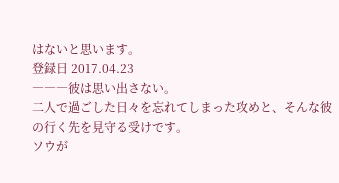はないと思います。
登録日 2017.04.23
―――彼は思い出さない。
二人で過ごした日々を忘れてしまった攻めと、そんな彼の行く先を見守る受けです。
ソウが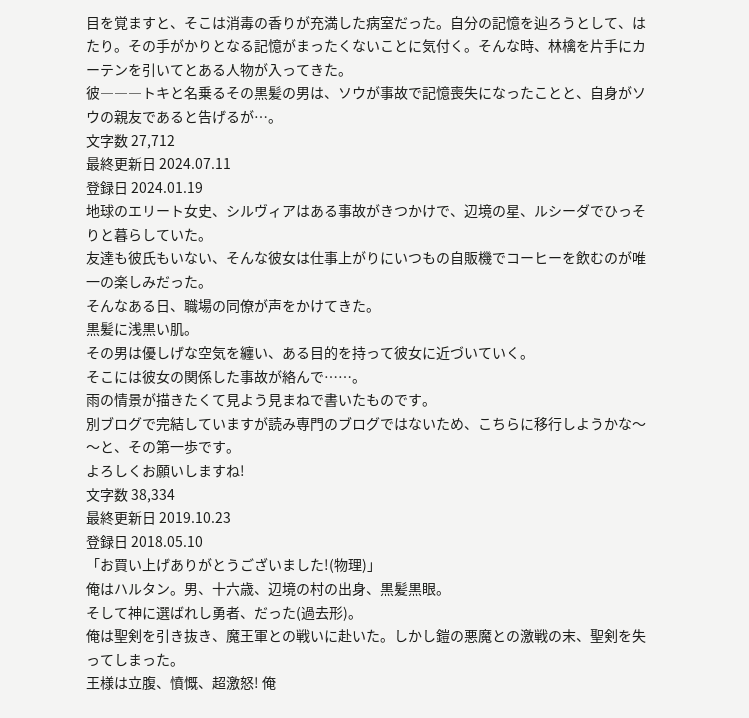目を覚ますと、そこは消毒の香りが充満した病室だった。自分の記憶を辿ろうとして、はたり。その手がかりとなる記憶がまったくないことに気付く。そんな時、林檎を片手にカーテンを引いてとある人物が入ってきた。
彼―――トキと名乗るその黒髪の男は、ソウが事故で記憶喪失になったことと、自身がソウの親友であると告げるが…。
文字数 27,712
最終更新日 2024.07.11
登録日 2024.01.19
地球のエリート女史、シルヴィアはある事故がきつかけで、辺境の星、ルシーダでひっそりと暮らしていた。
友達も彼氏もいない、そんな彼女は仕事上がりにいつもの自販機でコーヒーを飲むのが唯一の楽しみだった。
そんなある日、職場の同僚が声をかけてきた。
黒髪に浅黒い肌。
その男は優しげな空気を纏い、ある目的を持って彼女に近づいていく。
そこには彼女の関係した事故が絡んで……。
雨の情景が描きたくて見よう見まねで書いたものです。
別ブログで完結していますが読み専門のブログではないため、こちらに移行しようかな〜〜と、その第一歩です。
よろしくお願いしますね!
文字数 38,334
最終更新日 2019.10.23
登録日 2018.05.10
「お買い上げありがとうございました!(物理)」
俺はハルタン。男、十六歳、辺境の村の出身、黒髪黒眼。
そして神に選ばれし勇者、だった(過去形)。
俺は聖剣を引き抜き、魔王軍との戦いに赴いた。しかし鎧の悪魔との激戦の末、聖剣を失ってしまった。
王様は立腹、憤慨、超激怒! 俺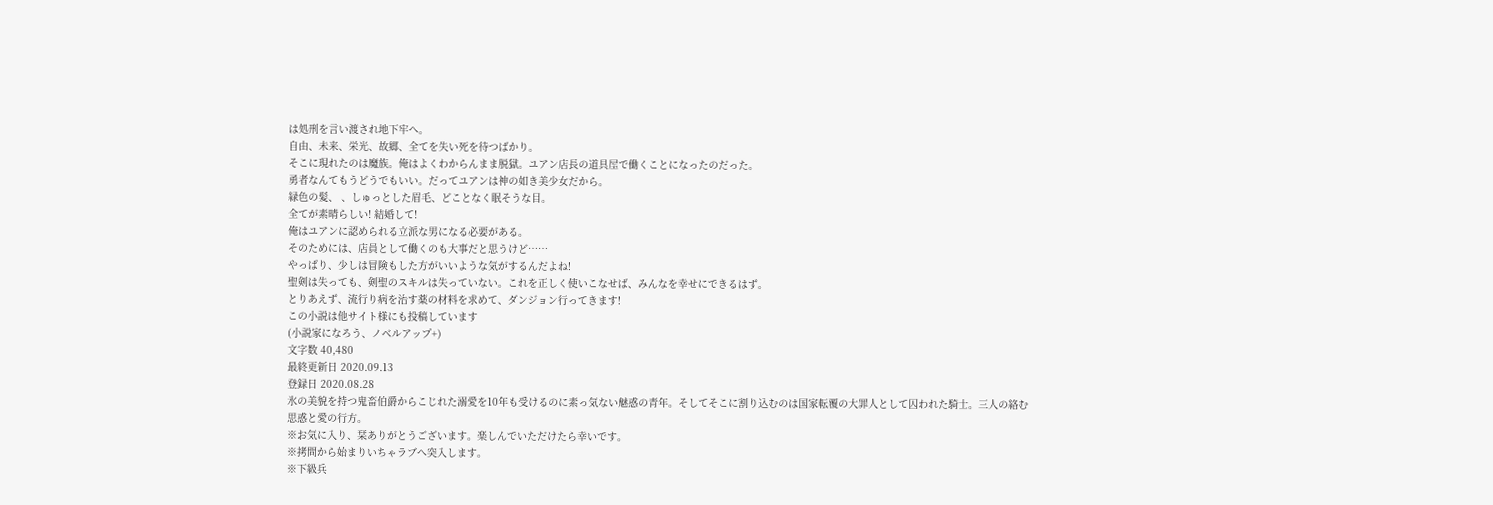は処刑を言い渡され地下牢へ。
自由、未来、栄光、故郷、全てを失い死を待つばかり。
そこに現れたのは魔族。俺はよくわからんまま脱獄。ユアン店長の道具屋で働くことになったのだった。
勇者なんてもうどうでもいい。だってユアンは神の如き美少女だから。
緑色の髪、 、しゅっとした眉毛、どことなく眠そうな目。
全てが素晴らしい! 結婚して!
俺はユアンに認められる立派な男になる必要がある。
そのためには、店員として働くのも大事だと思うけど……
やっぱり、少しは冒険もした方がいいような気がするんだよね!
聖剣は失っても、剣聖のスキルは失っていない。これを正しく使いこなせば、みんなを幸せにできるはず。
とりあえず、流行り病を治す薬の材料を求めて、ダンジョン行ってきます!
この小説は他サイト様にも投稿しています
(小説家になろう、ノベルアップ+)
文字数 40,480
最終更新日 2020.09.13
登録日 2020.08.28
氷の美貌を持つ鬼畜伯爵からこじれた溺愛を10年も受けるのに素っ気ない魅惑の青年。そしてそこに割り込むのは国家転覆の大罪人として囚われた騎士。三人の絡む思惑と愛の行方。
※お気に入り、栞ありがとうございます。楽しんでいただけたら幸いです。
※拷問から始まりいちゃラブへ突入します。
※下級兵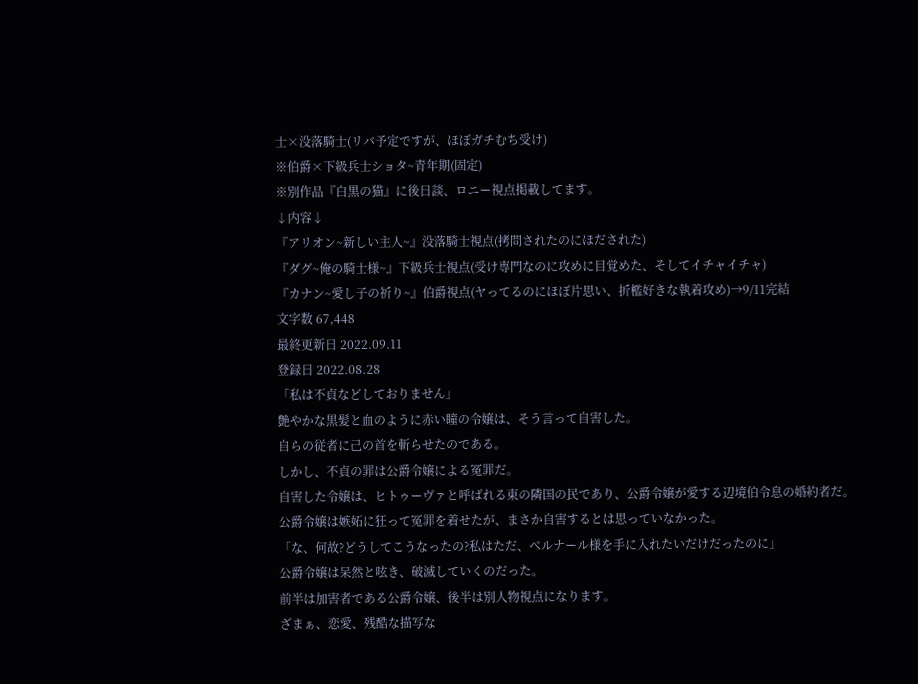士×没落騎士(リバ予定ですが、ほぼガチむち受け)
※伯爵×下級兵士ショタ~青年期(固定)
※別作品『白黒の猫』に後日談、ロニー視点掲載してます。
↓内容↓
『アリオン~新しい主人~』没落騎士視点(拷問されたのにほだされた)
『ダグ~俺の騎士様~』下級兵士視点(受け専門なのに攻めに目覚めた、そしてイチャイチャ)
『カナン~愛し子の祈り~』伯爵視点(ヤってるのにほぼ片思い、折檻好きな執着攻め)→9/11完結
文字数 67,448
最終更新日 2022.09.11
登録日 2022.08.28
「私は不貞などしておりません」
艶やかな黒髪と血のように赤い瞳の令嬢は、そう言って自害した。
自らの従者に己の首を斬らせたのである。
しかし、不貞の罪は公爵令嬢による冤罪だ。
自害した令嬢は、ヒトゥーヴァと呼ばれる東の隣国の民であり、公爵令嬢が愛する辺境伯令息の婚約者だ。
公爵令嬢は嫉妬に狂って冤罪を着せたが、まさか自害するとは思っていなかった。
「な、何故?どうしてこうなったの?私はただ、ベルナール様を手に入れたいだけだったのに」
公爵令嬢は呆然と呟き、破滅していくのだった。
前半は加害者である公爵令嬢、後半は別人物視点になります。
ざまぁ、恋愛、残酷な描写な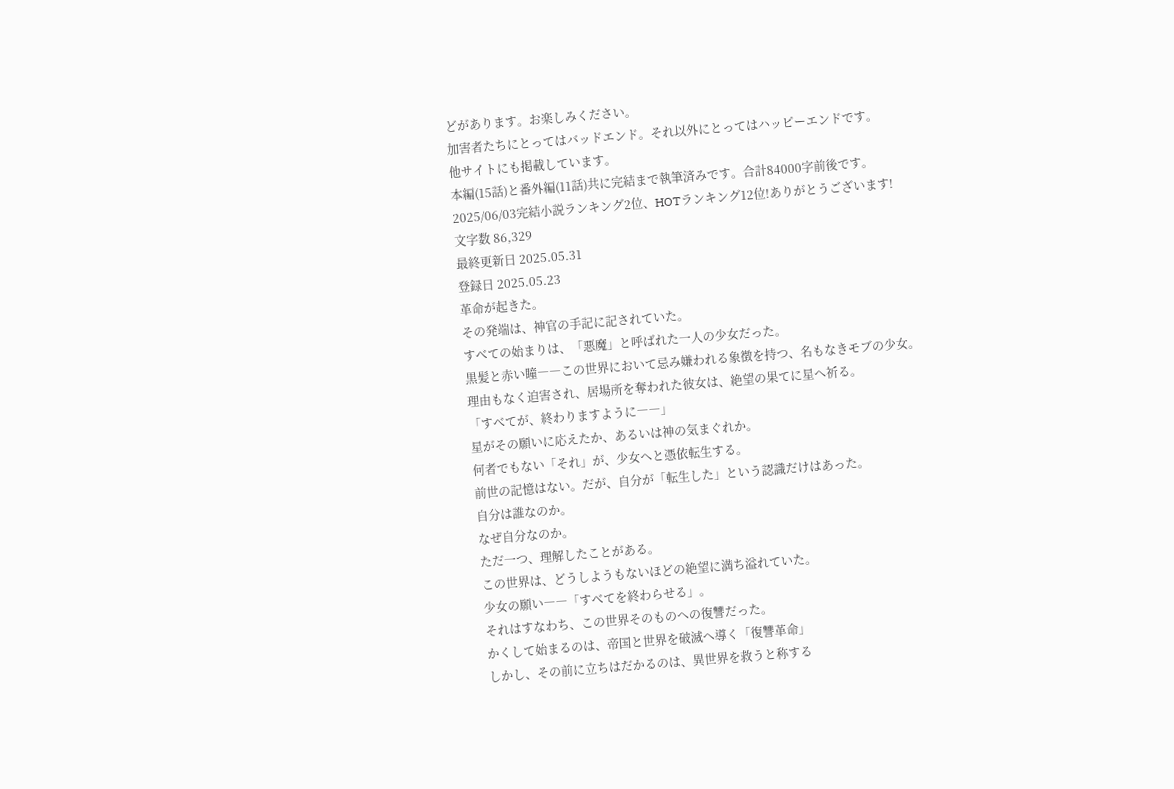どがあります。お楽しみください。
加害者たちにとってはバッドエンド。それ以外にとってはハッピーエンドです。
他サイトにも掲載しています。
本編(15話)と番外編(11話)共に完結まで執筆済みです。合計84000字前後です。
2025/06/03完結小説ランキング2位、HOTランキング12位!ありがとうございます!
文字数 86,329
最終更新日 2025.05.31
登録日 2025.05.23
革命が起きた。
その発端は、神官の手記に記されていた。
すべての始まりは、「悪魔」と呼ばれた一人の少女だった。
黒髪と赤い瞳――この世界において忌み嫌われる象徴を持つ、名もなきモブの少女。
理由もなく迫害され、居場所を奪われた彼女は、絶望の果てに星へ祈る。
「すべてが、終わりますように――」
星がその願いに応えたか、あるいは神の気まぐれか。
何者でもない「それ」が、少女へと憑依転生する。
前世の記憶はない。だが、自分が「転生した」という認識だけはあった。
自分は誰なのか。
なぜ自分なのか。
ただ一つ、理解したことがある。
この世界は、どうしようもないほどの絶望に満ち溢れていた。
少女の願い――「すべてを終わらせる」。
それはすなわち、この世界そのものへの復讐だった。
かくして始まるのは、帝国と世界を破滅へ導く「復讐革命」
しかし、その前に立ちはだかるのは、異世界を救うと称する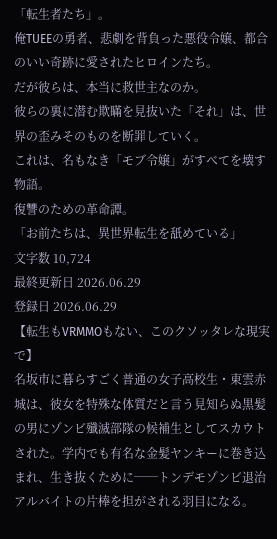「転生者たち」。
俺TUEEの勇者、悲劇を背負った悪役令嬢、都合のいい奇跡に愛されたヒロインたち。
だが彼らは、本当に救世主なのか。
彼らの裏に潜む欺瞞を見抜いた「それ」は、世界の歪みそのものを断罪していく。
これは、名もなき「モブ令嬢」がすべてを壊す物語。
復讐のための革命譚。
「お前たちは、異世界転生を舐めている」
文字数 10,724
最終更新日 2026.06.29
登録日 2026.06.29
【転生もVRMMOもない、このクソッタレな現実で】
名坂市に暮らすごく普通の女子高校生・東雲赤城は、彼女を特殊な体質だと言う見知らぬ黒髪の男にゾンビ殲滅部隊の候補生としてスカウトされた。学内でも有名な金髪ヤンキーに巻き込まれ、生き抜くために──トンデモゾンビ退治アルバイトの片棒を担がされる羽目になる。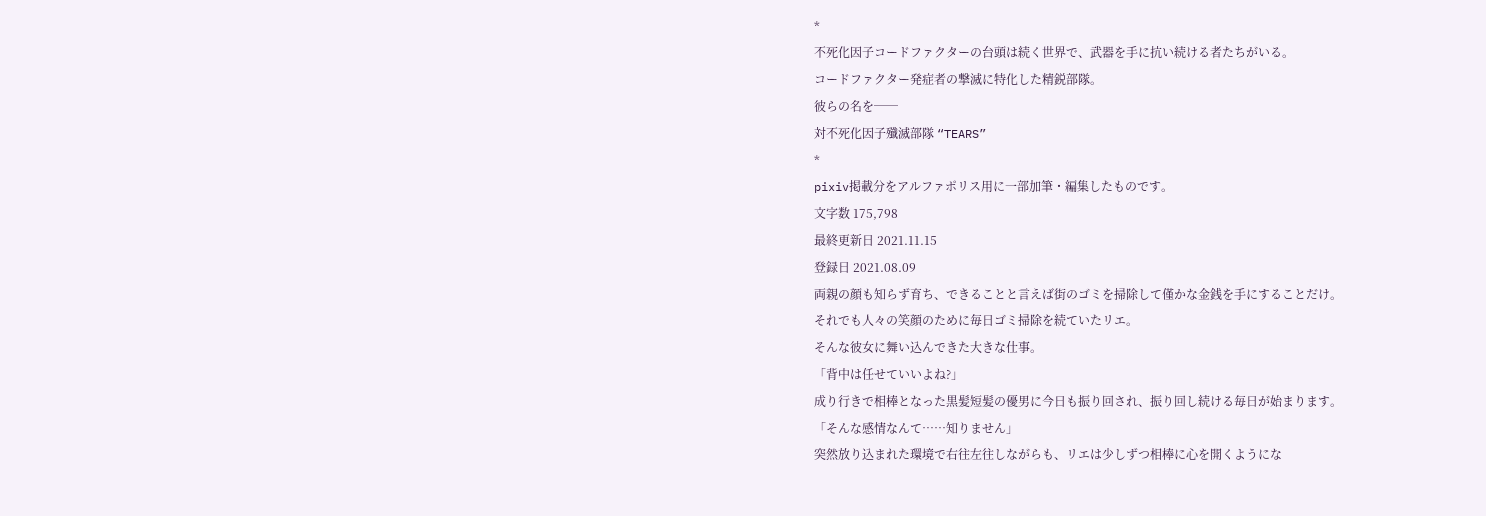*
不死化因子コードファクターの台頭は続く世界で、武器を手に抗い続ける者たちがいる。
コードファクター発症者の撃滅に特化した精鋭部隊。
彼らの名を──
対不死化因子殲滅部隊 “TEARS”
*
pixiv掲載分をアルファポリス用に一部加筆・編集したものです。
文字数 175,798
最終更新日 2021.11.15
登録日 2021.08.09
両親の顔も知らず育ち、できることと言えば街のゴミを掃除して僅かな金銭を手にすることだけ。
それでも人々の笑顔のために毎日ゴミ掃除を続ていたリエ。
そんな彼女に舞い込んできた大きな仕事。
「背中は任せていいよね?」
成り行きで相棒となった黒髪短髪の優男に今日も振り回され、振り回し続ける毎日が始まります。
「そんな感情なんて……知りません」
突然放り込まれた環境で右往左往しながらも、リエは少しずつ相棒に心を開くようにな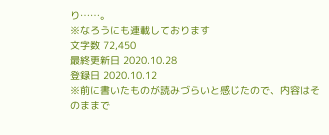り……。
※なろうにも連載しております
文字数 72,450
最終更新日 2020.10.28
登録日 2020.10.12
※前に書いたものが読みづらいと感じたので、内容はそのままで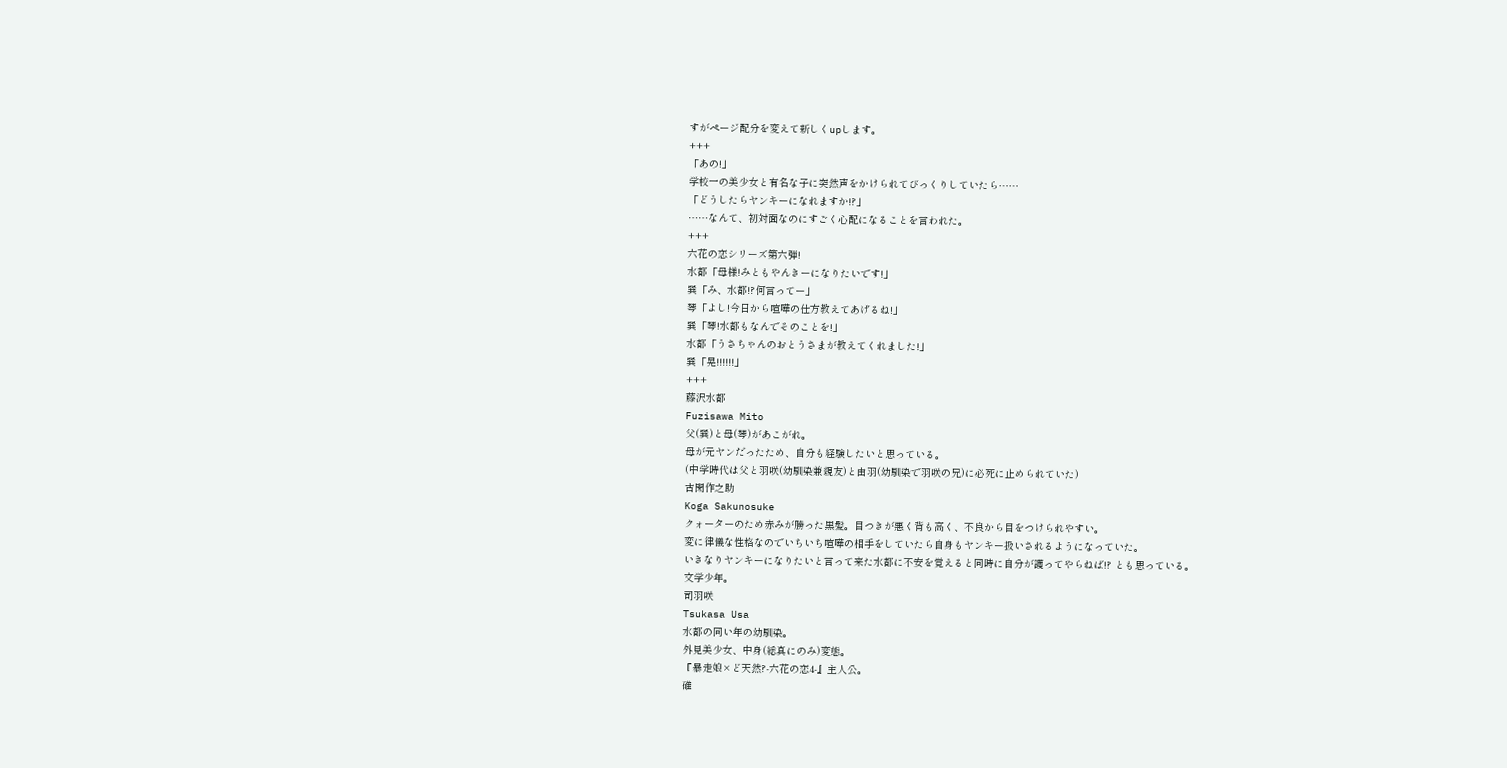すがページ配分を変えて新しくupします。
+++
「あの!」
学校一の美少女と有名な子に突然声をかけられてびっくりしていたら……
「どうしたらヤンキーになれますか!?」
……なんて、初対面なのにすごく心配になることを言われた。
+++
六花の恋シリーズ第六弾!
水都「母様!みともやんきーになりたいです!」
巽「み、水都!?何言ってー」
琴「よし!今日から喧嘩の仕方教えてあげるね!」
巽「琴!水都もなんでそのことを!」
水都「うさちゃんのおとうさまが教えてくれました!」
巽「晃!!!!!!」
+++
藤沢水都
Fuzisawa Mito
父(巽)と母(琴)があこがれ。
母が元ヤンだったため、自分も経験したいと思っている。
(中学時代は父と羽咲(幼馴染兼親友)と由羽(幼馴染で羽咲の兄)に必死に止められていた)
古閑作之助
Koga Sakunosuke
クォーターのため赤みが勝った黒髪。目つきが悪く背も高く、不良から目をつけられやすい。
変に律儀な性格なのでいちいち喧嘩の相手をしていたら自身もヤンキー扱いされるようになっていた。
いきなりヤンキーになりたいと言って来た水都に不安を覚えると同時に自分が護ってやらねば!? とも思っている。
文学少年。
司羽咲
Tsukasa Usa
水都の同い年の幼馴染。
外見美少女、中身(総真にのみ)変態。
『暴走娘×ど天然?-六花の恋4-』主人公。
碓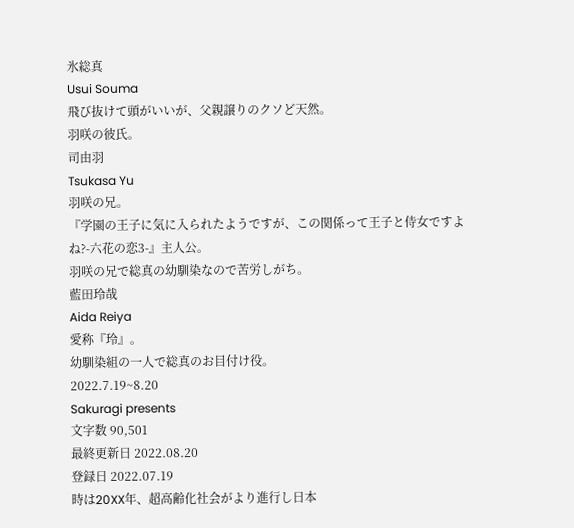氷総真
Usui Souma
飛び抜けて頭がいいが、父親譲りのクソど天然。
羽咲の彼氏。
司由羽
Tsukasa Yu
羽咲の兄。
『学園の王子に気に入られたようですが、この関係って王子と侍女ですよね?-六花の恋3-』主人公。
羽咲の兄で総真の幼馴染なので苦労しがち。
藍田玲哉
Aida Reiya
愛称『玲』。
幼馴染組の一人で総真のお目付け役。
2022.7.19~8.20
Sakuragi presents
文字数 90,501
最終更新日 2022.08.20
登録日 2022.07.19
時は20XX年、超高齢化社会がより進行し日本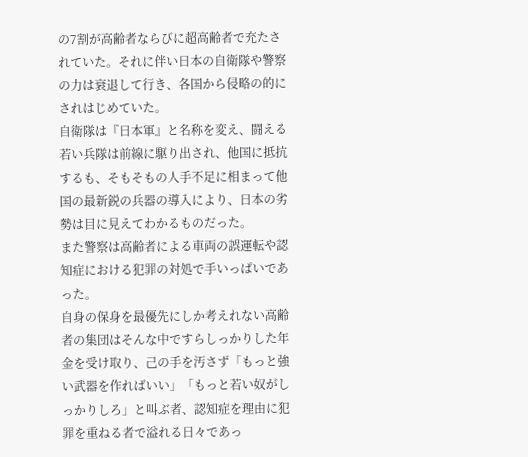の7割が高齢者ならびに超高齢者で充たされていた。それに伴い日本の自衛隊や警察の力は衰退して行き、各国から侵略の的にされはじめていた。
自衛隊は『日本軍』と名称を変え、闘える若い兵隊は前線に駆り出され、他国に抵抗するも、そもそもの人手不足に相まって他国の最新鋭の兵器の導入により、日本の劣勢は目に見えてわかるものだった。
また警察は高齢者による車両の誤運転や認知症における犯罪の対処で手いっぱいであった。
自身の保身を最優先にしか考えれない高齢者の集団はそんな中ですらしっかりした年金を受け取り、己の手を汚さず「もっと強い武器を作ればいい」「もっと若い奴がしっかりしろ」と叫ぶ者、認知症を理由に犯罪を重ねる者で溢れる日々であっ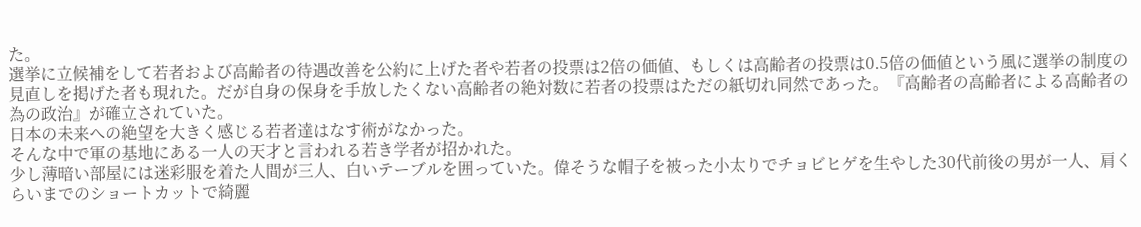た。
選挙に立候補をして若者および高齢者の待遇改善を公約に上げた者や若者の投票は2倍の価値、もしくは高齢者の投票は0.5倍の価値という風に選挙の制度の見直しを掲げた者も現れた。だが自身の保身を手放したくない高齢者の絶対数に若者の投票はただの紙切れ同然であった。『高齢者の高齢者による高齢者の為の政治』が確立されていた。
日本の未来への絶望を大きく感じる若者達はなす術がなかった。
そんな中で軍の基地にある一人の天才と言われる若き学者が招かれた。
少し薄暗い部屋には迷彩服を着た人間が三人、白いテーブルを囲っていた。偉そうな帽子を被った小太りでチョビヒゲを生やした30代前後の男が一人、肩くらいまでのショートカットで綺麗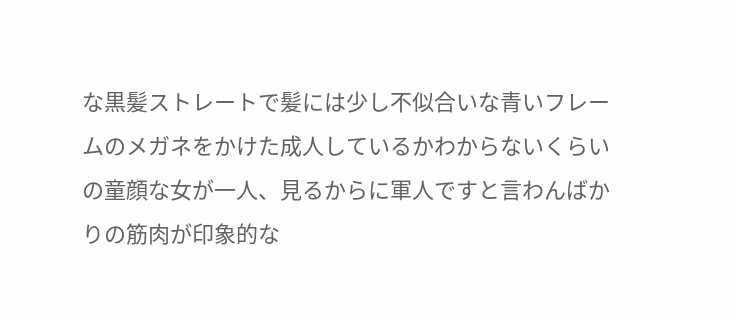な黒髪ストレートで髪には少し不似合いな青いフレームのメガネをかけた成人しているかわからないくらいの童顔な女が一人、見るからに軍人ですと言わんばかりの筋肉が印象的な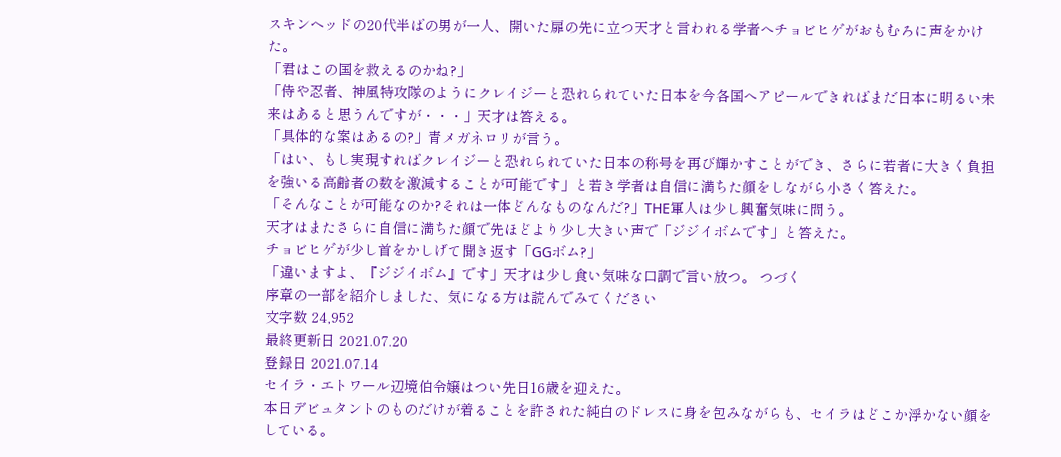スキンヘッドの20代半ばの男が一人、開いた扉の先に立つ天才と言われる学者へチョビヒゲがおもむろに声をかけた。
「君はこの国を救えるのかね?」
「侍や忍者、神風特攻隊のようにクレイジーと恐れられていた日本を今各国へアピールできればまだ日本に明るい未来はあると思うんですが・・・」天才は答える。
「具体的な案はあるの?」青メガネロリが言う。
「はい、もし実現すればクレイジーと恐れられていた日本の称号を再び輝かすことができ、さらに若者に大きく負担を強いる高齢者の数を激減することが可能です」と若き学者は自信に満ちた顔をしながら小さく答えた。
「そんなことが可能なのか?それは一体どんなものなんだ?」THE軍人は少し興奮気味に問う。
天才はまたさらに自信に満ちた顔で先ほどより少し大きい声で「ジジイボムです」と答えた。
チョビヒゲが少し首をかしげて聞き返す「GGボム?」
「違いますよ、『ジジイボム』です」天才は少し食い気味な口調で言い放つ。 つづく
序章の一部を紹介しました、気になる方は読んでみてください
文字数 24,952
最終更新日 2021.07.20
登録日 2021.07.14
セイラ・エトワール辺境伯令嬢はつい先日16歳を迎えた。
本日デビュタントのものだけが着ることを許された純白のドレスに身を包みながらも、セイラはどこか浮かない顔をしている。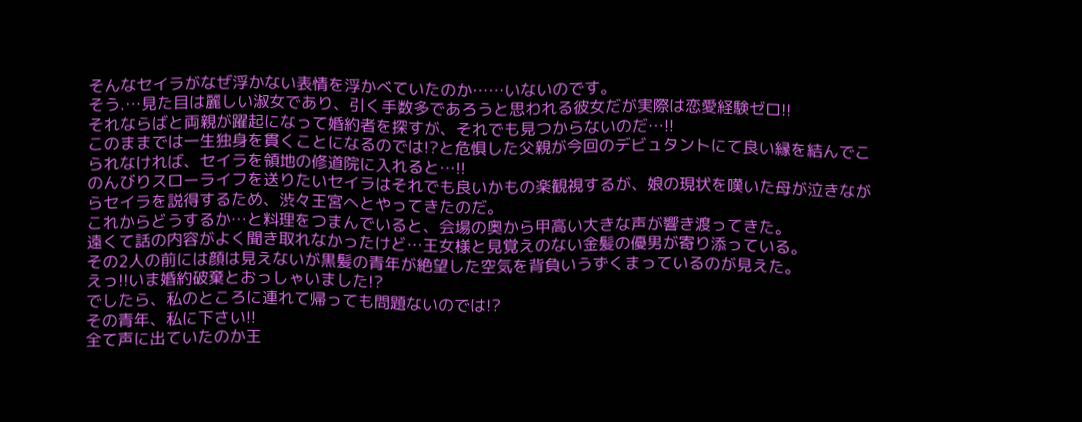そんなセイラがなぜ浮かない表情を浮かべていたのか……いないのです。
そう.…見た目は麗しい淑女であり、引く手数多であろうと思われる彼女だが実際は恋愛経験ゼロ!!
それならばと両親が躍起になって婚約者を探すが、それでも見つからないのだ…!!
このままでは一生独身を貫くことになるのでは!?と危惧した父親が今回のデビュタントにて良い縁を結んでこられなければ、セイラを領地の修道院に入れると…!!
のんびりスローライフを送りたいセイラはそれでも良いかもの楽観視するが、娘の現状を嘆いた母が泣きながらセイラを説得するため、渋々王宮へとやってきたのだ。
これからどうするか…と料理をつまんでいると、会場の奥から甲高い大きな声が響き渡ってきた。
遠くて話の内容がよく聞き取れなかったけど…王女様と見覚えのない金髪の優男が寄り添っている。
その2人の前には顔は見えないが黒髪の青年が絶望した空気を背負いうずくまっているのが見えた。
えっ!!いま婚約破棄とおっしゃいました!?
でしたら、私のところに連れて帰っても問題ないのでは!?
その青年、私に下さい!!
全て声に出ていたのか王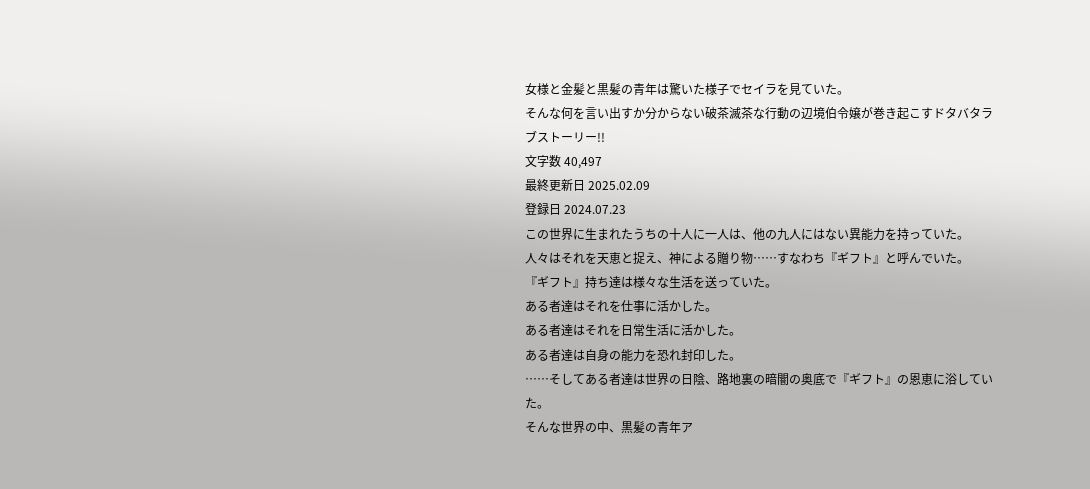女様と金髪と黒髪の青年は驚いた様子でセイラを見ていた。
そんな何を言い出すか分からない破茶滅茶な行動の辺境伯令嬢が巻き起こすドタバタラブストーリー!!
文字数 40,497
最終更新日 2025.02.09
登録日 2024.07.23
この世界に生まれたうちの十人に一人は、他の九人にはない異能力を持っていた。
人々はそれを天恵と捉え、神による贈り物……すなわち『ギフト』と呼んでいた。
『ギフト』持ち達は様々な生活を送っていた。
ある者達はそれを仕事に活かした。
ある者達はそれを日常生活に活かした。
ある者達は自身の能力を恐れ封印した。
……そしてある者達は世界の日陰、路地裏の暗闇の奥底で『ギフト』の恩恵に浴していた。
そんな世界の中、黒髪の青年ア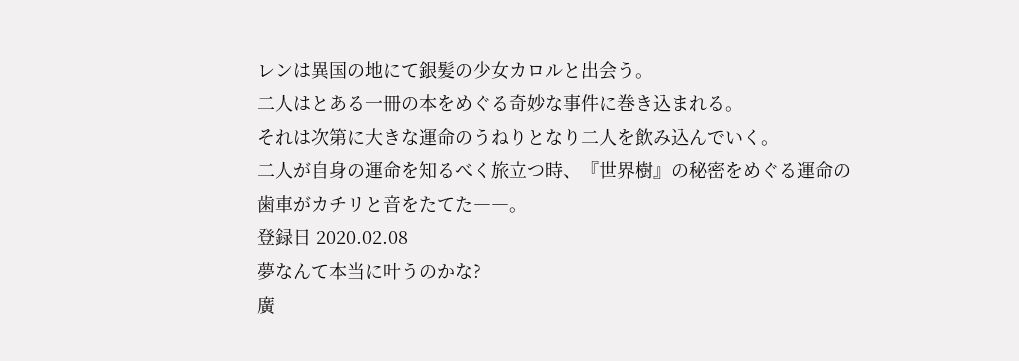レンは異国の地にて銀髪の少女カロルと出会う。
二人はとある一冊の本をめぐる奇妙な事件に巻き込まれる。
それは次第に大きな運命のうねりとなり二人を飲み込んでいく。
二人が自身の運命を知るべく旅立つ時、『世界樹』の秘密をめぐる運命の歯車がカチリと音をたてた――。
登録日 2020.02.08
夢なんて本当に叶うのかな?
廣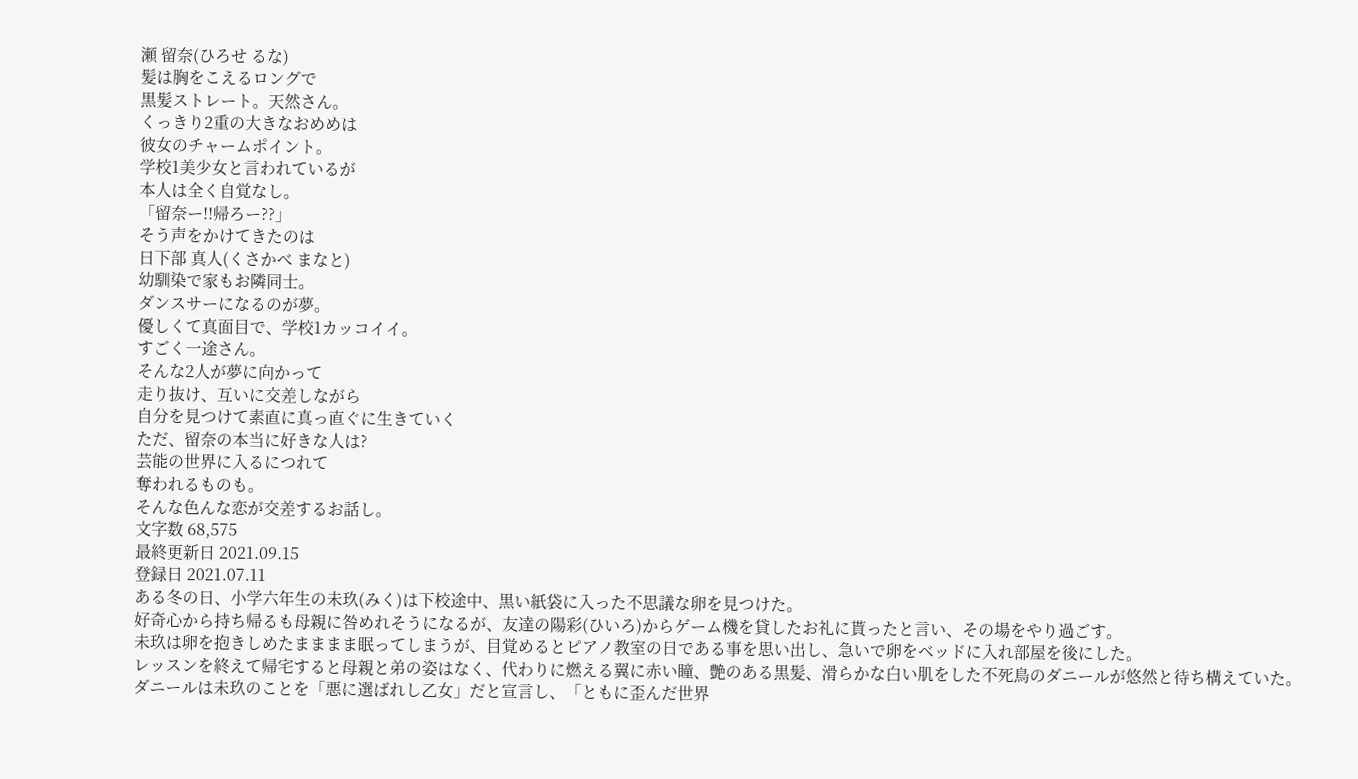瀬 留奈(ひろせ るな)
髪は胸をこえるロングで
黒髪ストレート。天然さん。
くっきり2重の大きなおめめは
彼女のチャームポイント。
学校1美少女と言われているが
本人は全く自覚なし。
「留奈ー!!帰ろー??」
そう声をかけてきたのは
日下部 真人(くさかべ まなと)
幼馴染で家もお隣同士。
ダンスサーになるのが夢。
優しくて真面目で、学校1カッコイイ。
すごく一途さん。
そんな2人が夢に向かって
走り抜け、互いに交差しながら
自分を見つけて素直に真っ直ぐに生きていく
ただ、留奈の本当に好きな人は?
芸能の世界に入るにつれて
奪われるものも。
そんな色んな恋が交差するお話し。
文字数 68,575
最終更新日 2021.09.15
登録日 2021.07.11
ある冬の日、小学六年生の未玖(みく)は下校途中、黒い紙袋に入った不思議な卵を見つけた。
好奇心から持ち帰るも母親に咎めれそうになるが、友達の陽彩(ひいろ)からゲーム機を貸したお礼に貰ったと言い、その場をやり過ごす。
未玖は卵を抱きしめたまままま眠ってしまうが、目覚めるとピアノ教室の日である事を思い出し、急いで卵をベッドに入れ部屋を後にした。
レッスンを終えて帰宅すると母親と弟の姿はなく、代わりに燃える翼に赤い瞳、艶のある黒髪、滑らかな白い肌をした不死鳥のダニールが悠然と待ち構えていた。
ダニールは未玖のことを「悪に選ばれし乙女」だと宣言し、「ともに歪んだ世界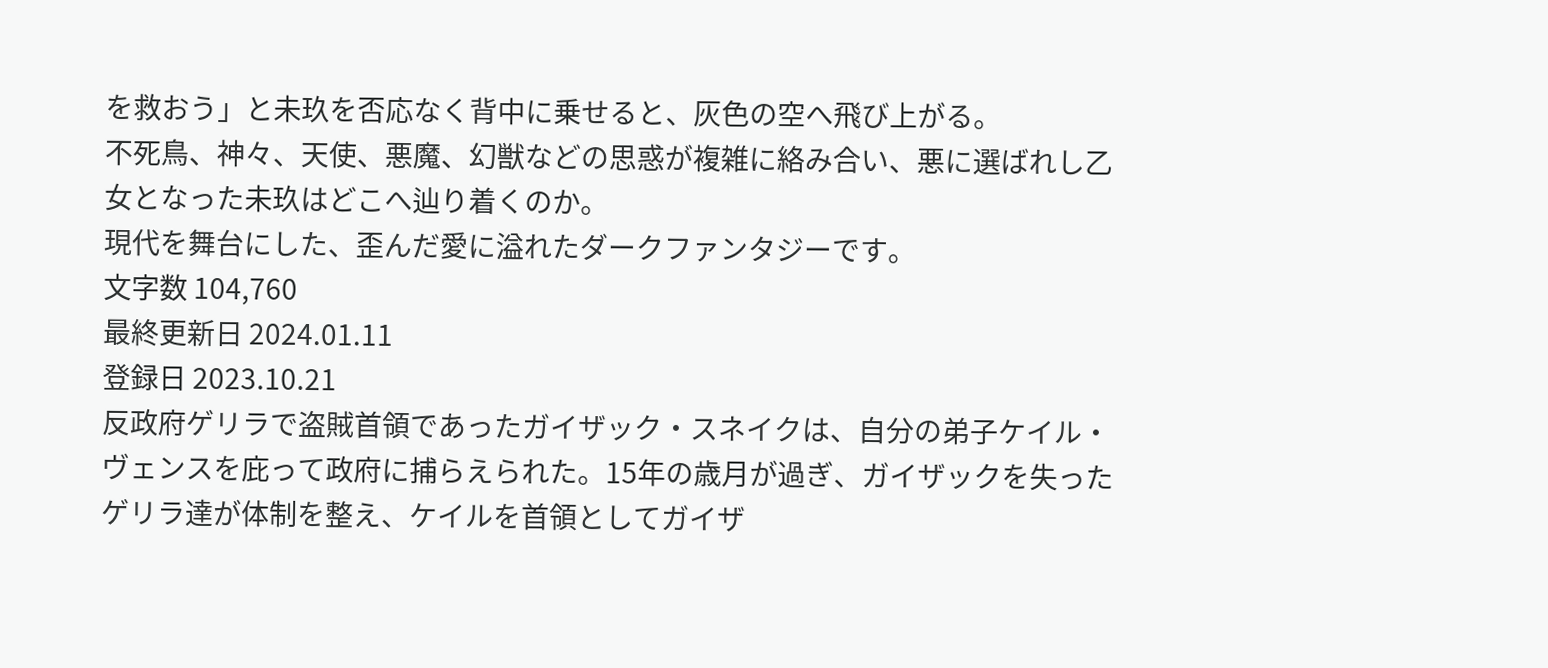を救おう」と未玖を否応なく背中に乗せると、灰色の空へ飛び上がる。
不死鳥、神々、天使、悪魔、幻獣などの思惑が複雑に絡み合い、悪に選ばれし乙女となった未玖はどこへ辿り着くのか。
現代を舞台にした、歪んだ愛に溢れたダークファンタジーです。
文字数 104,760
最終更新日 2024.01.11
登録日 2023.10.21
反政府ゲリラで盗賊首領であったガイザック・スネイクは、自分の弟子ケイル・ヴェンスを庇って政府に捕らえられた。15年の歳月が過ぎ、ガイザックを失ったゲリラ達が体制を整え、ケイルを首領としてガイザ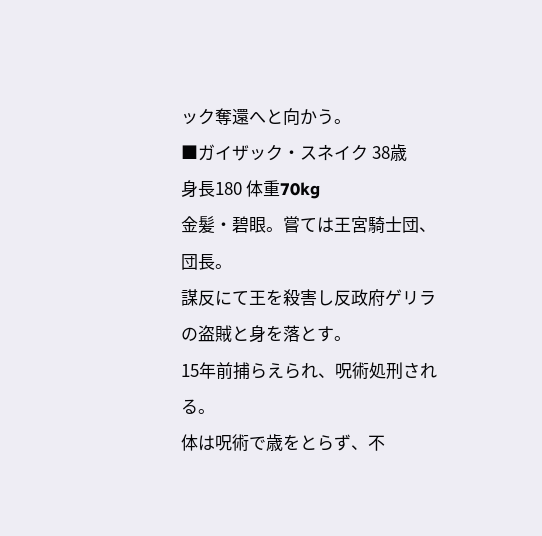ック奪還へと向かう。
■ガイザック・スネイク 38歳
身長180 体重70kg
金髪・碧眼。嘗ては王宮騎士団、団長。
謀反にて王を殺害し反政府ゲリラの盗賊と身を落とす。
15年前捕らえられ、呪術処刑される。
体は呪術で歳をとらず、不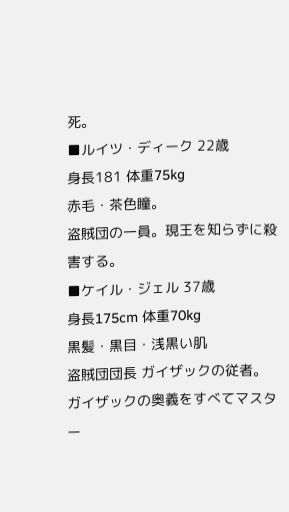死。
■ルイツ・ディーク 22歳
身長181 体重75kg
赤毛・茶色瞳。
盗賊団の一員。現王を知らずに殺害する。
■ケイル・ジェル 37歳
身長175cm 体重70kg
黒髪・黒目・浅黒い肌
盗賊団団長 ガイザックの従者。
ガイザックの奥義をすべてマスター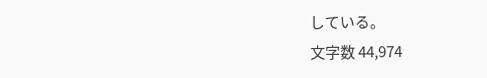している。
文字数 44,974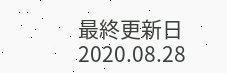最終更新日 2020.08.28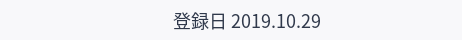登録日 2019.10.29